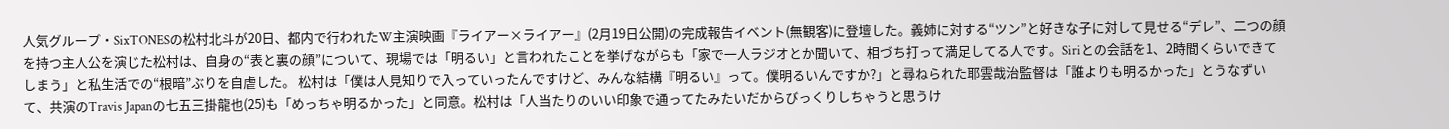人気グループ・SixTONESの松村北斗が20日、都内で行われたW主演映画『ライアー×ライアー』(2月19日公開)の完成報告イベント(無観客)に登壇した。義姉に対する“ツン”と好きな子に対して見せる“デレ”、二つの顔を持つ主人公を演じた松村は、自身の“表と裏の顔”について、現場では「明るい」と言われたことを挙げながらも「家で一人ラジオとか聞いて、相づち打って満足してる人です。Siriとの会話を1、2時間くらいできてしまう」と私生活での“根暗”ぶりを自虐した。 松村は「僕は人見知りで入っていったんですけど、みんな結構『明るい』って。僕明るいんですか?」と尋ねられた耶雲哉治監督は「誰よりも明るかった」とうなずいて、共演のTravis Japanの七五三掛龍也(25)も「めっちゃ明るかった」と同意。松村は「人当たりのいい印象で通ってたみたいだからびっくりしちゃうと思うけ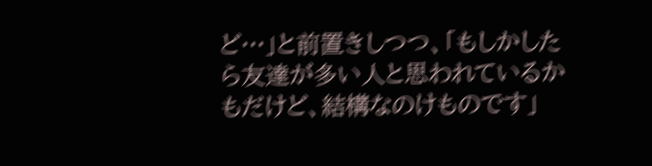ど…」と前置きしつつ、「もしかしたら友達が多い人と思われているかもだけど、結構なのけものです」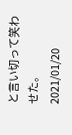と言い切って笑わせた。
2021/01/20